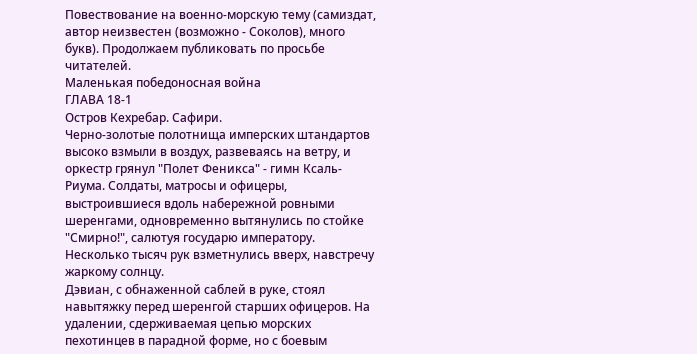Повествование на военно-морскую тему (самиздат, автор неизвестен (возможно - Соколов), много букв). Продолжаем публиковать по просьбе читателей.
Маленькая победоносная война
ГЛАВА 18-1
Остров Кехребар. Сафири.
Черно-золотые полотнища имперских штандартов высоко взмыли в воздух, развеваясь на ветру, и оркестр грянул "Полет Феникса" - гимн Ксаль-Риума. Солдаты, матросы и офицеры, выстроившиеся вдоль набережной ровными шеренгами, одновременно вытянулись по стойке "Смирно!", салютуя государю императору. Несколько тысяч рук взметнулись вверх, навстречу жаркому солнцу.
Дэвиан, с обнаженной саблей в руке, стоял навытяжку перед шеренгой старших офицеров. На удалении, сдерживаемая цепью морских пехотинцев в парадной форме, но с боевым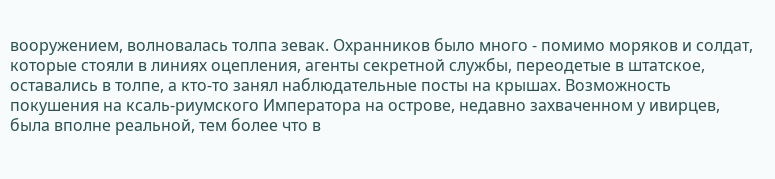вооружением, волновалась толпа зевак. Охранников было много - помимо моряков и солдат, которые стояли в линиях оцепления, агенты секретной службы, переодетые в штатское, оставались в толпе, а кто-то занял наблюдательные посты на крышах. Возможность покушения на ксаль-риумского Императора на острове, недавно захваченном у ивирцев, была вполне реальной, тем более что в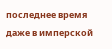последнее время даже в имперской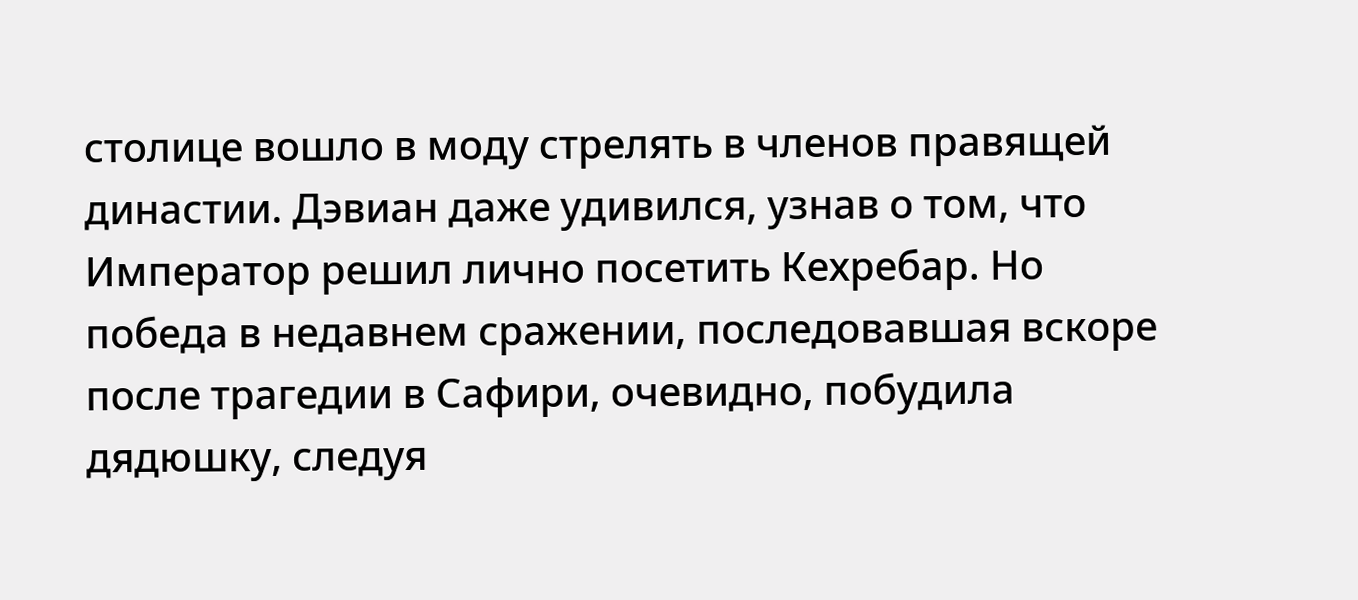столице вошло в моду стрелять в членов правящей династии. Дэвиан даже удивился, узнав о том, что Император решил лично посетить Кехребар. Но победа в недавнем сражении, последовавшая вскоре после трагедии в Сафири, очевидно, побудила дядюшку, следуя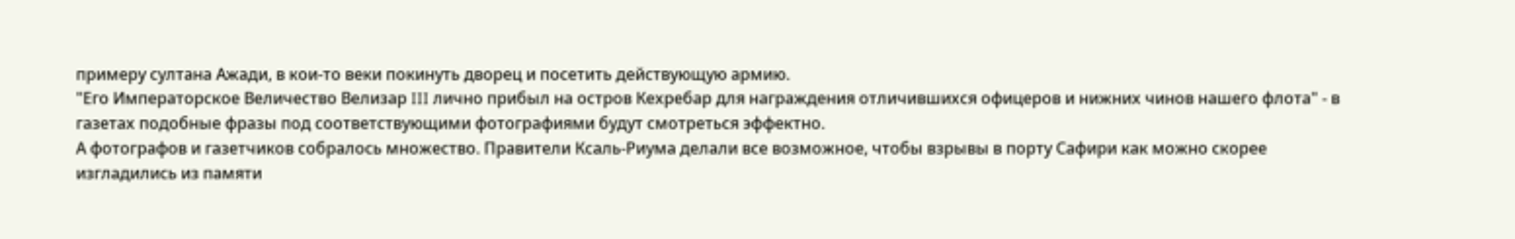примеру султана Ажади, в кои-то веки покинуть дворец и посетить действующую армию.
"Его Императорское Величество Велизар III лично прибыл на остров Кехребар для награждения отличившихся офицеров и нижних чинов нашего флота" - в газетах подобные фразы под соответствующими фотографиями будут смотреться эффектно.
А фотографов и газетчиков собралось множество. Правители Ксаль-Риума делали все возможное, чтобы взрывы в порту Сафири как можно скорее изгладились из памяти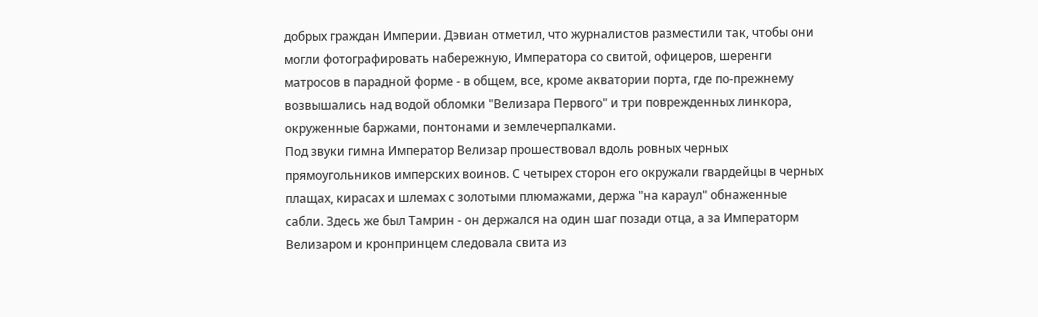добрых граждан Империи. Дэвиан отметил, что журналистов разместили так, чтобы они могли фотографировать набережную, Императора со свитой, офицеров, шеренги матросов в парадной форме - в общем, все, кроме акватории порта, где по-прежнему возвышались над водой обломки "Велизара Первого" и три поврежденных линкора, окруженные баржами, понтонами и землечерпалками.
Под звуки гимна Император Велизар прошествовал вдоль ровных черных прямоугольников имперских воинов. С четырех сторон его окружали гвардейцы в черных плащах, кирасах и шлемах с золотыми плюмажами, держа "на караул" обнаженные сабли. Здесь же был Тамрин - он держался на один шаг позади отца, а за Императорм Велизаром и кронпринцем следовала свита из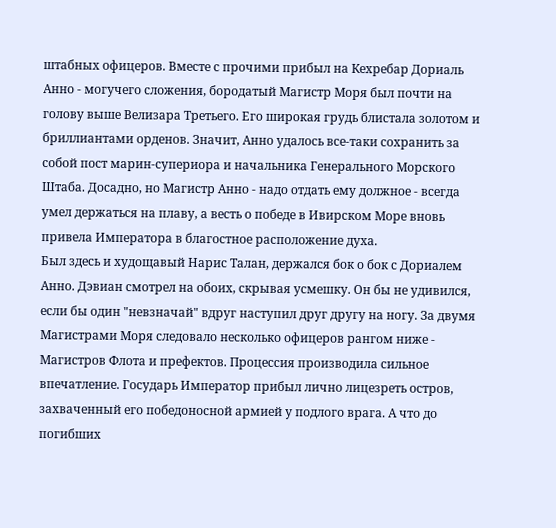штабных офицеров. Вместе с прочими прибыл на Кехребар Дориаль Анно - могучего сложения, бородатый Магистр Моря был почти на голову выше Велизара Третьего. Его широкая грудь блистала золотом и бриллиантами орденов. Значит, Анно удалось все-таки сохранить за собой пост марин-супериора и начальника Генерального Морского Штаба. Досадно, но Магистр Анно - надо отдать ему должное - всегда умел держаться на плаву, а весть о победе в Ивирском Море вновь привела Императора в благостное расположение духа.
Был здесь и худощавый Нарис Талан, держался бок о бок с Дориалем Анно. Дэвиан смотрел на обоих, скрывая усмешку. Он бы не удивился, если бы один "невзначай" вдруг наступил друг другу на ногу. За двумя Магистрами Моря следовало несколько офицеров рангом ниже - Магистров Флота и префектов. Процессия производила сильное впечатление. Государь Император прибыл лично лицезреть остров, захваченный его победоносной армией у подлого врага. А что до погибших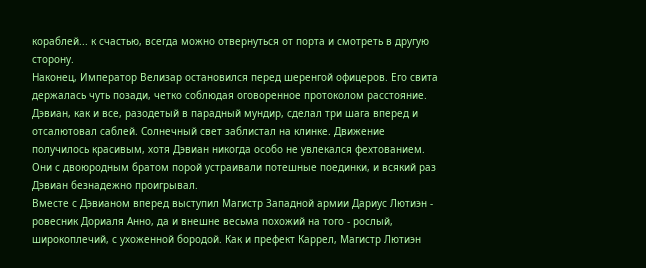кораблей... к счастью, всегда можно отвернуться от порта и смотреть в другую сторону.
Наконец, Император Велизар остановился перед шеренгой офицеров. Его свита держалась чуть позади, четко соблюдая оговоренное протоколом расстояние. Дэвиан, как и все, разодетый в парадный мундир, сделал три шага вперед и отсалютовал саблей. Солнечный свет заблистал на клинке. Движение получилось красивым, хотя Дэвиан никогда особо не увлекался фехтованием. Они с двоюродным братом порой устраивали потешные поединки, и всякий раз Дэвиан безнадежно проигрывал.
Вместе с Дэвианом вперед выступил Магистр Западной армии Дариус Лютиэн - ровесник Дориаля Анно, да и внешне весьма похожий на того - рослый, широкоплечий, с ухоженной бородой. Как и префект Каррел, Магистр Лютиэн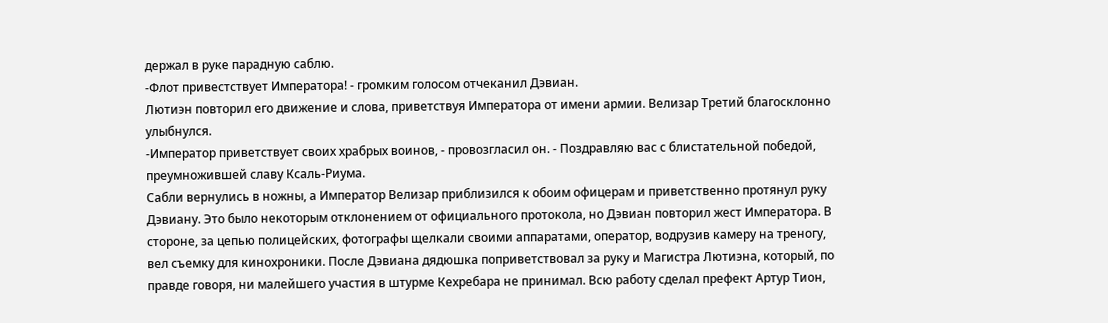держал в руке парадную саблю.
-Флот привестствует Императора! - громким голосом отчеканил Дэвиан.
Лютиэн повторил его движение и слова, приветствуя Императора от имени армии. Велизар Третий благосклонно улыбнулся.
-Император приветствует своих храбрых воинов, - провозгласил он. - Поздравляю вас с блистательной победой, преумножившей славу Ксаль-Риума.
Сабли вернулись в ножны, а Император Велизар приблизился к обоим офицерам и приветственно протянул руку Дэвиану. Это было некоторым отклонением от официального протокола, но Дэвиан повторил жест Императора. В стороне, за цепью полицейских, фотографы щелкали своими аппаратами, оператор, водрузив камеру на треногу, вел съемку для кинохроники. После Дэвиана дядюшка поприветствовал за руку и Магистра Лютиэна, который, по правде говоря, ни малейшего участия в штурме Кехребара не принимал. Всю работу сделал префект Артур Тион,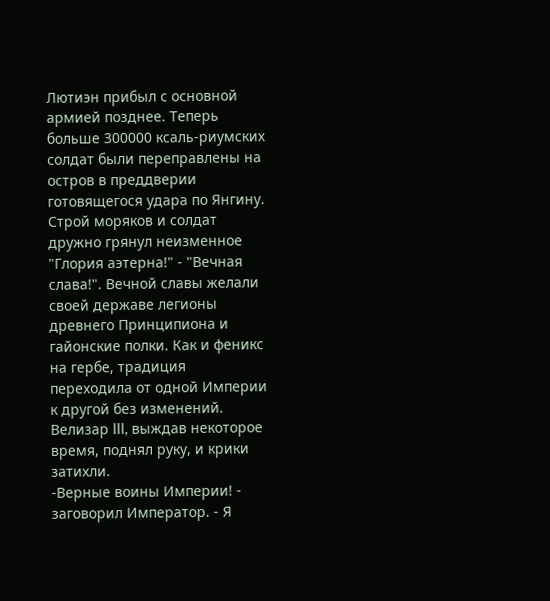Лютиэн прибыл с основной армией позднее. Теперь больше 300000 ксаль-риумских солдат были переправлены на остров в преддверии готовящегося удара по Янгину.
Строй моряков и солдат дружно грянул неизменное "Глория аэтерна!" - "Вечная слава!". Вечной славы желали своей державе легионы древнего Принципиона и гайонские полки. Как и феникс на гербе, традиция переходила от одной Империи к другой без изменений.
Велизар III, выждав некоторое время, поднял руку, и крики затихли.
-Верные воины Империи! - заговорил Император. - Я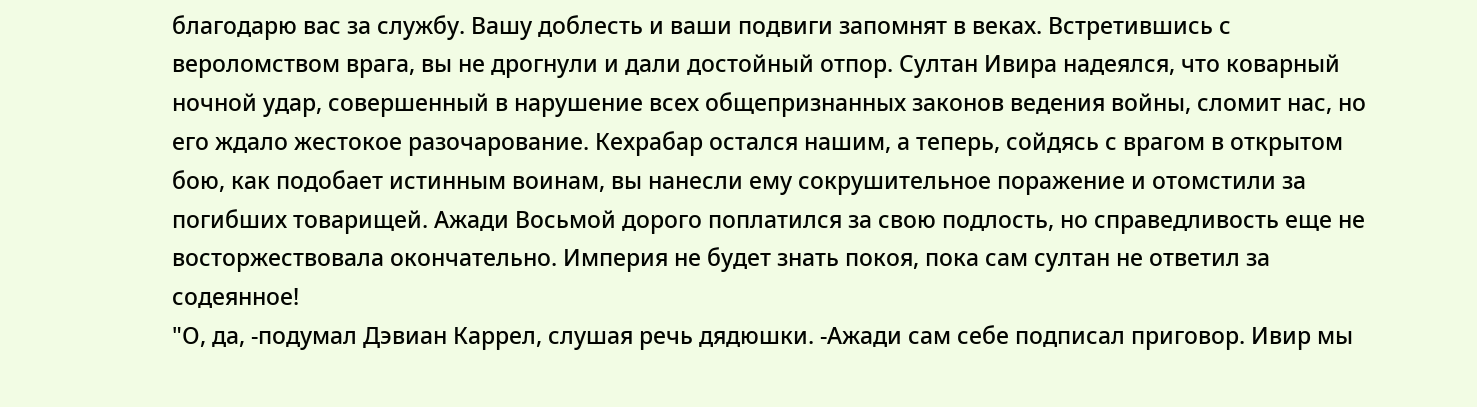благодарю вас за службу. Вашу доблесть и ваши подвиги запомнят в веках. Встретившись с вероломством врага, вы не дрогнули и дали достойный отпор. Султан Ивира надеялся, что коварный ночной удар, совершенный в нарушение всех общепризнанных законов ведения войны, сломит нас, но его ждало жестокое разочарование. Кехрабар остался нашим, а теперь, сойдясь с врагом в открытом бою, как подобает истинным воинам, вы нанесли ему сокрушительное поражение и отомстили за погибших товарищей. Ажади Восьмой дорого поплатился за свою подлость, но справедливость еще не восторжествовала окончательно. Империя не будет знать покоя, пока сам султан не ответил за содеянное!
"О, да, -подумал Дэвиан Каррел, слушая речь дядюшки. -Ажади сам себе подписал приговор. Ивир мы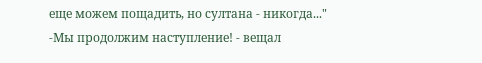еще можем пощадить, но султана - никогда..."
-Мы продолжим наступление! - вещал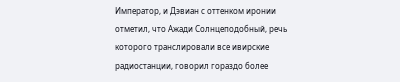Император, и Дэвиан с оттенком иронии отметил, что Ажади Солнцеподобный, речь которого транслировали все ивирские радиостанции, говорил гораздо более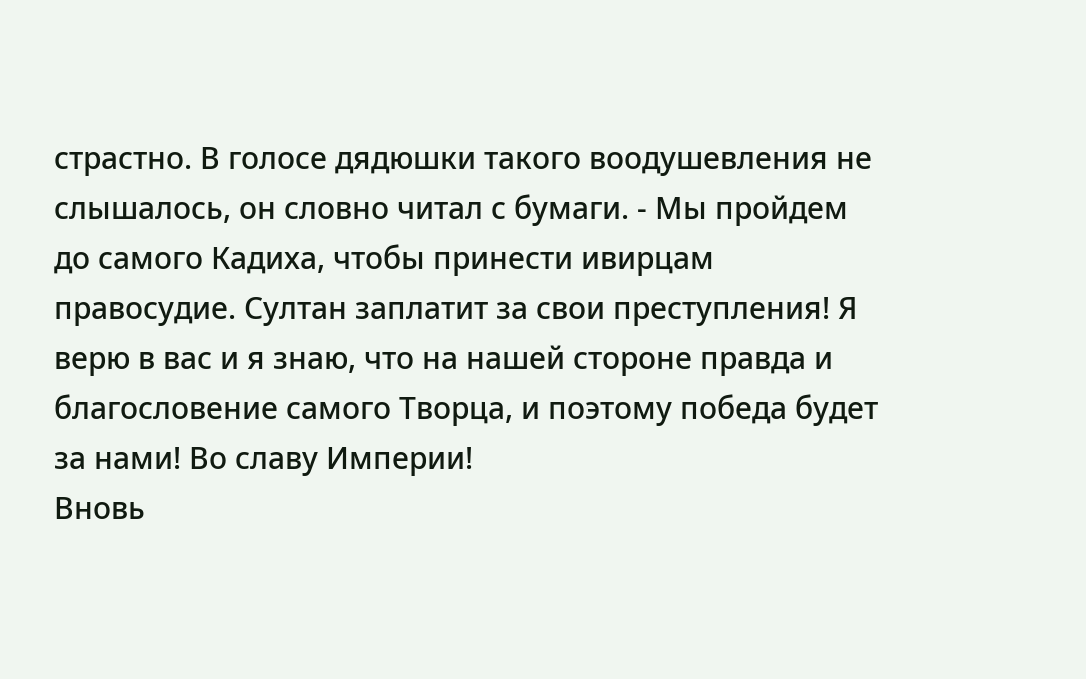страстно. В голосе дядюшки такого воодушевления не слышалось, он словно читал с бумаги. - Мы пройдем до самого Кадиха, чтобы принести ивирцам правосудие. Султан заплатит за свои преступления! Я верю в вас и я знаю, что на нашей стороне правда и благословение самого Творца, и поэтому победа будет за нами! Во славу Империи!
Вновь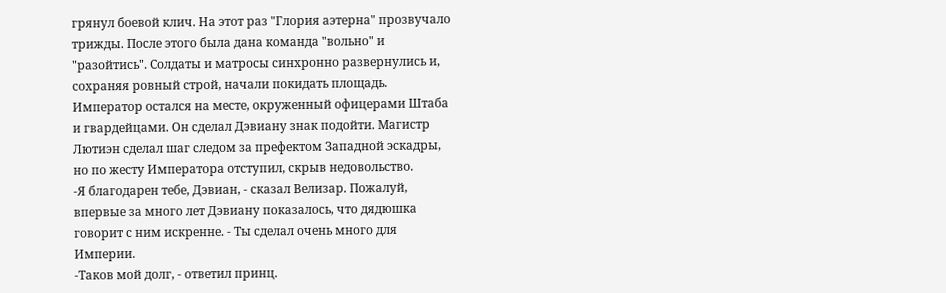грянул боевой клич. На этот раз "Глория аэтерна" прозвучало трижды. После этого была дана команда "вольно" и "разойтись". Солдаты и матросы синхронно развернулись и, сохраняя ровный строй, начали покидать площадь. Император остался на месте, окруженный офицерами Штаба и гвардейцами. Он сделал Дэвиану знак подойти. Магистр Лютиэн сделал шаг следом за префектом Западной эскадры, но по жесту Императора отступил, скрыв недовольство.
-Я благодарен тебе, Дэвиан, - сказал Велизар. Пожалуй, впервые за много лет Дэвиану показалось, что дядюшка говорит с ним искренне. - Ты сделал очень много для Империи.
-Таков мой долг, - ответил принц.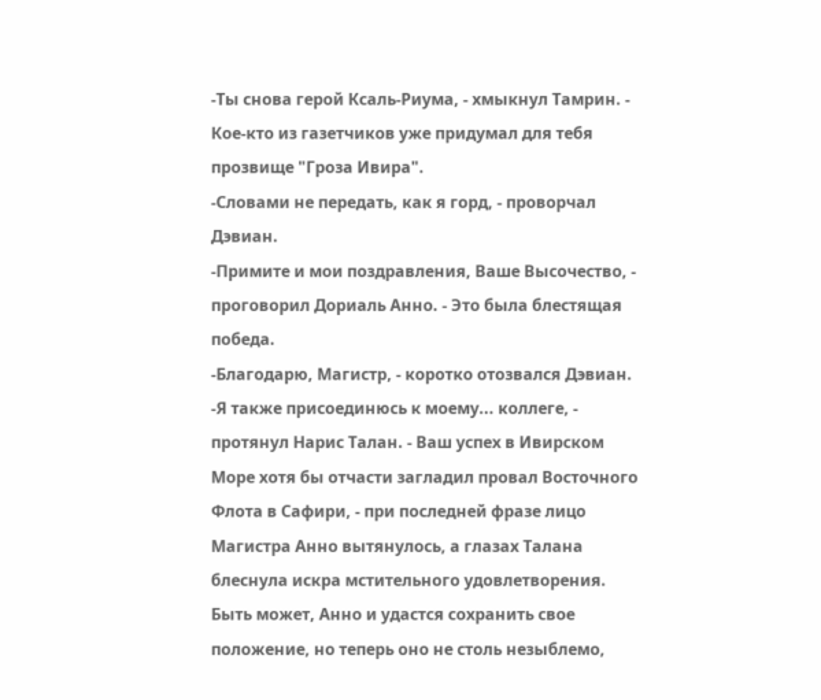-Ты снова герой Ксаль-Риума, - хмыкнул Тамрин. - Кое-кто из газетчиков уже придумал для тебя прозвище "Гроза Ивира".
-Словами не передать, как я горд, - проворчал Дэвиан.
-Примите и мои поздравления, Ваше Высочество, - проговорил Дориаль Анно. - Это была блестящая победа.
-Благодарю, Магистр, - коротко отозвался Дэвиан.
-Я также присоединюсь к моему... коллеге, - протянул Нарис Талан. - Ваш успех в Ивирском Море хотя бы отчасти загладил провал Восточного Флота в Сафири, - при последней фразе лицо Магистра Анно вытянулось, а глазах Талана блеснула искра мстительного удовлетворения. Быть может, Анно и удастся сохранить свое положение, но теперь оно не столь незыблемо,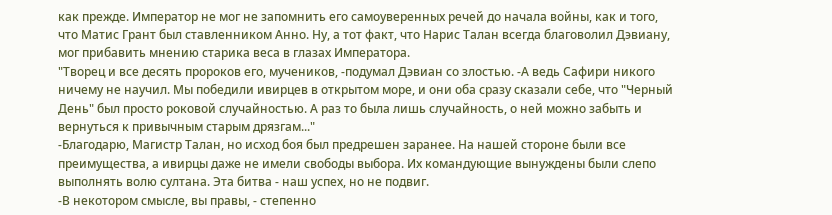как прежде. Император не мог не запомнить его самоуверенных речей до начала войны, как и того, что Матис Грант был ставленником Анно. Ну, а тот факт, что Нарис Талан всегда благоволил Дэвиану, мог прибавить мнению старика веса в глазах Императора.
"Творец и все десять пророков его, мучеников, -подумал Дэвиан со злостью. -А ведь Сафири никого ничему не научил. Мы победили ивирцев в открытом море, и они оба сразу сказали себе, что "Черный День" был просто роковой случайностью. А раз то была лишь случайность, о ней можно забыть и вернуться к привычным старым дрязгам..."
-Благодарю, Магистр Талан, но исход боя был предрешен заранее. На нашей стороне были все преимущества, а ивирцы даже не имели свободы выбора. Их командующие вынуждены были слепо выполнять волю султана. Эта битва - наш успех, но не подвиг.
-В некотором смысле, вы правы, - степенно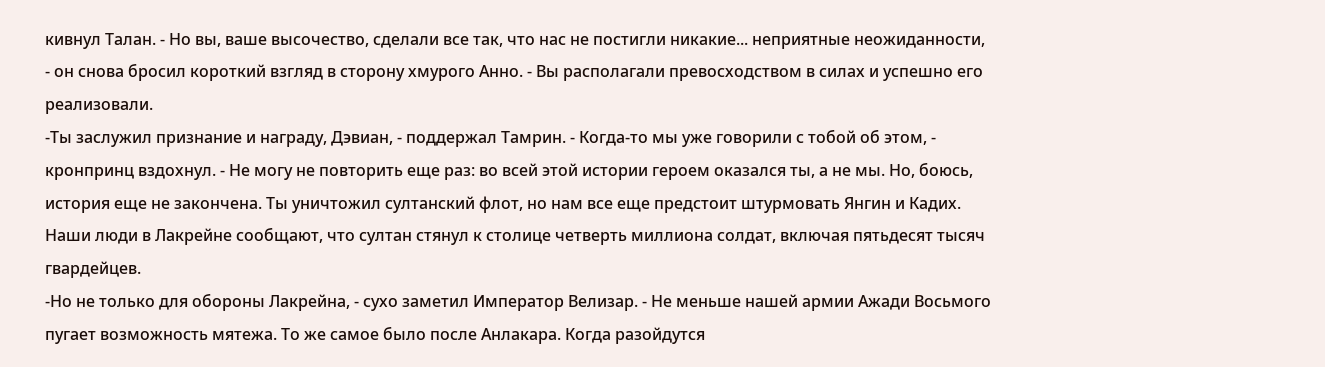кивнул Талан. - Но вы, ваше высочество, сделали все так, что нас не постигли никакие... неприятные неожиданности, - он снова бросил короткий взгляд в сторону хмурого Анно. - Вы располагали превосходством в силах и успешно его реализовали.
-Ты заслужил признание и награду, Дэвиан, - поддержал Тамрин. - Когда-то мы уже говорили с тобой об этом, - кронпринц вздохнул. - Не могу не повторить еще раз: во всей этой истории героем оказался ты, а не мы. Но, боюсь, история еще не закончена. Ты уничтожил султанский флот, но нам все еще предстоит штурмовать Янгин и Кадих. Наши люди в Лакрейне сообщают, что султан стянул к столице четверть миллиона солдат, включая пятьдесят тысяч гвардейцев.
-Но не только для обороны Лакрейна, - сухо заметил Император Велизар. - Не меньше нашей армии Ажади Восьмого пугает возможность мятежа. То же самое было после Анлакара. Когда разойдутся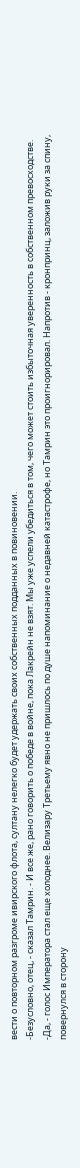вести о повторном разгроме ивирского флота, султану нелегко будет удержать своих собственных подданных в повиновении.
-Безусловно, отец, - сказал Тамрин. - И все же, рано говорить о победе в войне, пока Лакрейн не взят. Мы уже успели убедиться в том, чего может стоить избыточная уверенность в собственном превосходстве.
-Да, - голос Императора стал еще холоднее. Велизару Третьему явно не пришлось по душе напоминание о недавней катастрофе, но Тамрин это проигнорировал. Напротив - кронпринц, заложив руки за спину, повернулся в сторону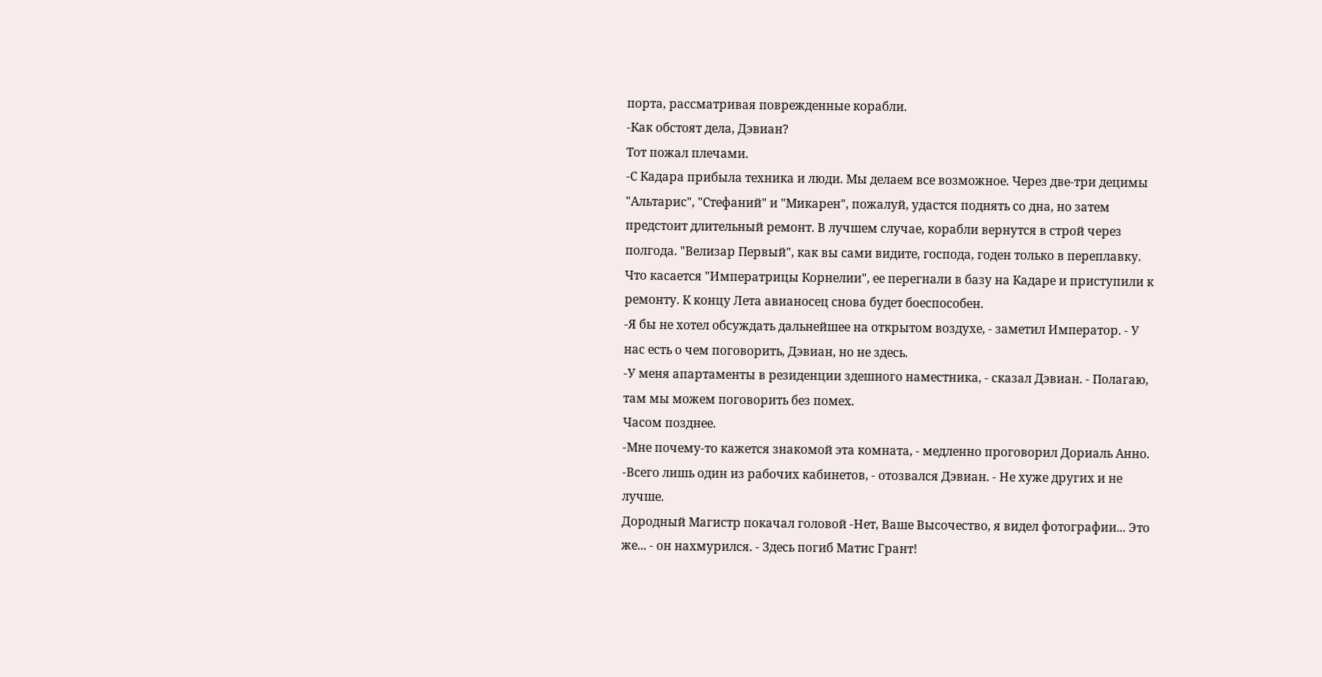порта, рассматривая поврежденные корабли.
-Как обстоят дела, Дэвиан?
Тот пожал плечами.
-С Кадара прибыла техника и люди. Мы делаем все возможное. Через две-три децимы "Альтарис", "Стефаний" и "Микарен", пожалуй, удастся поднять со дна, но затем предстоит длительный ремонт. В лучшем случае, корабли вернутся в строй через полгода. "Велизар Первый", как вы сами видите, господа, годен только в переплавку. Что касается "Императрицы Корнелии", ее перегнали в базу на Кадаре и приступили к ремонту. К концу Лета авианосец снова будет боеспособен.
-Я бы не хотел обсуждать дальнейшее на открытом воздухе, - заметил Император. - У нас есть о чем поговорить, Дэвиан, но не здесь.
-У меня апартаменты в резиденции здешного наместника, - сказал Дэвиан. - Полагаю, там мы можем поговорить без помех.
Часом позднее.
-Мне почему-то кажется знакомой эта комната, - медленно проговорил Дориаль Анно.
-Всего лишь один из рабочих кабинетов, - отозвался Дэвиан. - Не хуже других и не лучше.
Дородный Магистр покачал головой -Нет, Ваше Высочество, я видел фотографии... Это же... - он нахмурился. - Здесь погиб Матис Грант!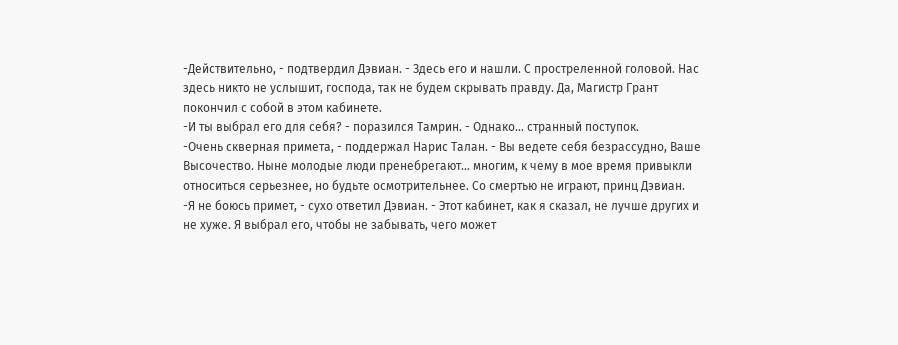-Действительно, - подтвердил Дэвиан. - Здесь его и нашли. С простреленной головой. Нас здесь никто не услышит, господа, так не будем скрывать правду. Да, Магистр Грант покончил с собой в этом кабинете.
-И ты выбрал его для себя? - поразился Тамрин. - Однако... странный поступок.
-Очень скверная примета, - поддержал Нарис Талан. - Вы ведете себя безрассудно, Ваше Высочество. Ныне молодые люди пренебрегают... многим, к чему в мое время привыкли относиться серьезнее, но будьте осмотрительнее. Со смертью не играют, принц Дэвиан.
-Я не боюсь примет, - сухо ответил Дэвиан. - Этот кабинет, как я сказал, не лучше других и не хуже. Я выбрал его, чтобы не забывать, чего может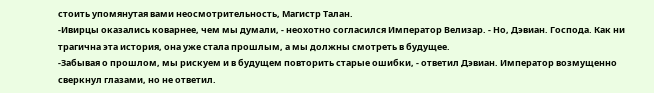стоить упомянутая вами неосмотрительность, Магистр Талан.
-Ивирцы оказались коварнее, чем мы думали, - неохотно согласился Император Велизар. - Но, Дэвиан. Господа. Как ни трагична эта история, она уже стала прошлым, а мы должны смотреть в будущее.
-Забывая о прошлом, мы рискуем и в будущем повторить старые ошибки, - ответил Дэвиан. Император возмущенно сверкнул глазами, но не ответил.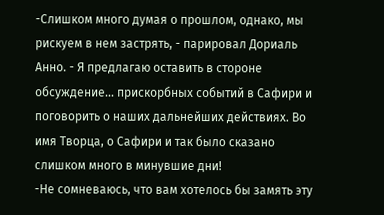-Слишком много думая о прошлом, однако, мы рискуем в нем застрять, - парировал Дориаль Анно. - Я предлагаю оставить в стороне обсуждение... прискорбных событий в Сафири и поговорить о наших дальнейших действиях. Во имя Творца, о Сафири и так было сказано слишком много в минувшие дни!
-Не сомневаюсь, что вам хотелось бы замять эту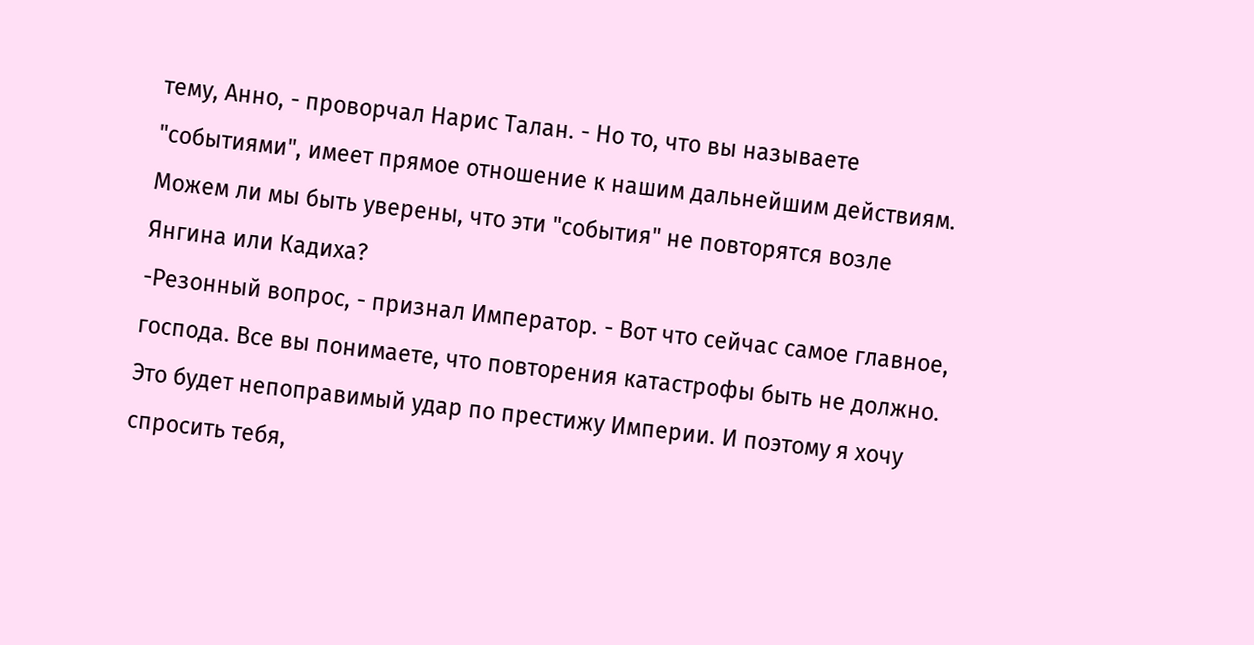тему, Анно, - проворчал Нарис Талан. - Но то, что вы называете "событиями", имеет прямое отношение к нашим дальнейшим действиям. Можем ли мы быть уверены, что эти "события" не повторятся возле Янгина или Кадиха?
-Резонный вопрос, - признал Император. - Вот что сейчас самое главное, господа. Все вы понимаете, что повторения катастрофы быть не должно. Это будет непоправимый удар по престижу Империи. И поэтому я хочу спросить тебя,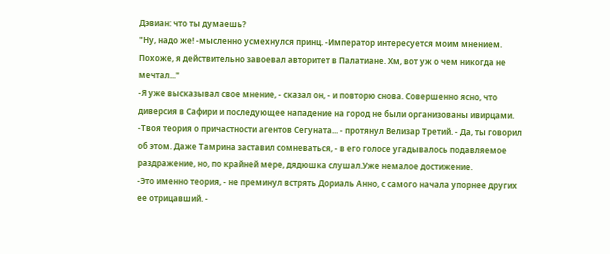Дэвиан: что ты думаешь?
"Ну, надо же! -мысленно усмехнулся принц. -Император интересуется моим мнением. Похоже, я действительно завоевал авторитет в Палатиане. Хм, вот уж о чем никогда не мечтал..."
-Я уже высказывал свое мнение, - сказал он, - и повторю снова. Совершенно ясно, что диверсия в Сафири и последующее нападение на город не были организованы ивирцами.
-Твоя теория о причастности агентов Сегуната... - протянул Велизар Третий. - Да, ты говорил об этом. Даже Тамрина заставил сомневаться, - в его голосе угадывалось подавляемое раздражение, но, по крайней мере, дядюшка слушал.Уже немалое достижение.
-Это именно теория, - не преминул встрять Дориаль Анно, с самого начала упорнее других ее отрицавший. -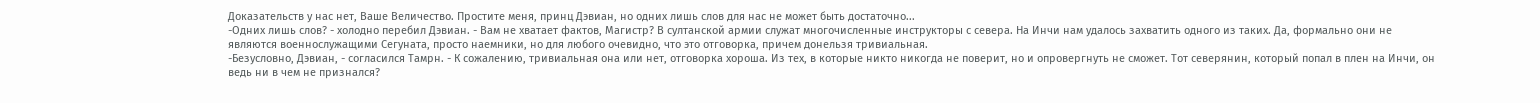Доказательств у нас нет, Ваше Величество. Простите меня, принц Дэвиан, но одних лишь слов для нас не может быть достаточно...
-Одних лишь слов? - холодно перебил Дэвиан. - Вам не хватает фактов, Магистр? В султанской армии служат многочисленные инструкторы с севера. На Инчи нам удалось захватить одного из таких. Да, формально они не являются военнослужащими Сегуната, просто наемники, но для любого очевидно, что это отговорка, причем донельзя тривиальная.
-Безусловно, Дэвиан, - согласился Тамрн. - К сожалению, тривиальная она или нет, отговорка хороша. Из тех, в которые никто никогда не поверит, но и опровергнуть не сможет. Тот северянин, который попал в плен на Инчи, он ведь ни в чем не признался?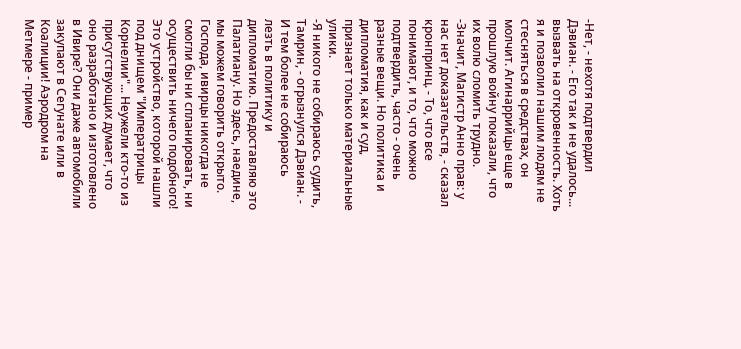-Нет, - нехотя подтвердил Дэвиан. - Его так и не удалось... вызвать на откровенность. Хоть я и позволил нашим людям не стесняться в средствах, он молчит. Агинаррийцы еще в прошлую войну показали, что их волю сломить трудно.
-Значит, Магистр Анно прав: у нас нет доказательств, - сказал кронпринц. - То, что все понимают, и то, что можно подтвердить, часто - очень разные вещи. Но политика и дипломатия, как и суд, признает только материальные улики.
-Я никого не собираюсь судить, Тамрин, - огрызнулся Дэвиан. - И тем более не собираюсь лезть в политику и дипломатию. Предоставляю это Палатиану. Но здесь, наедине, мы можем говорить открыто. Господа, ивирцы никогда не смогли бы ни спланировать, ни осуществить ничего подобного! Это устройство, которой нашли под днищем "Императрицы Корнелии"... Неужели кто-то из присутствующих думает, что оно разработано и изготовлено в Ивире? Они даже автомобили закупают в Сегунате или в Коалиции! Аэродром на Метмере - пример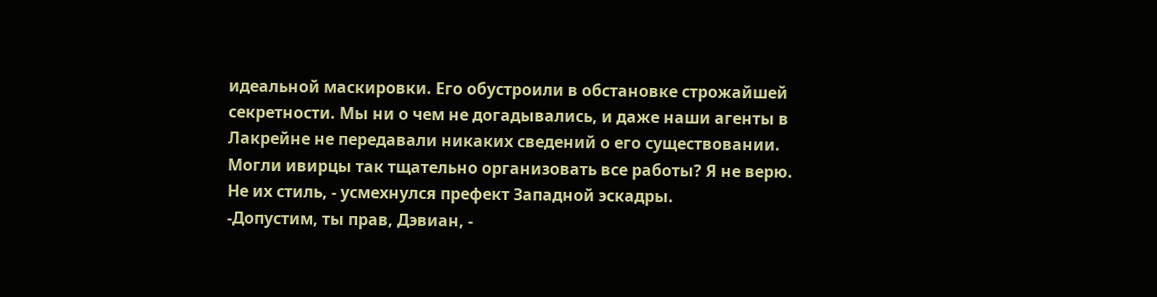идеальной маскировки. Его обустроили в обстановке строжайшей секретности. Мы ни о чем не догадывались, и даже наши агенты в Лакрейне не передавали никаких сведений о его существовании. Могли ивирцы так тщательно организовать все работы? Я не верю. Не их стиль, - усмехнулся префект Западной эскадры.
-Допустим, ты прав, Дэвиан, -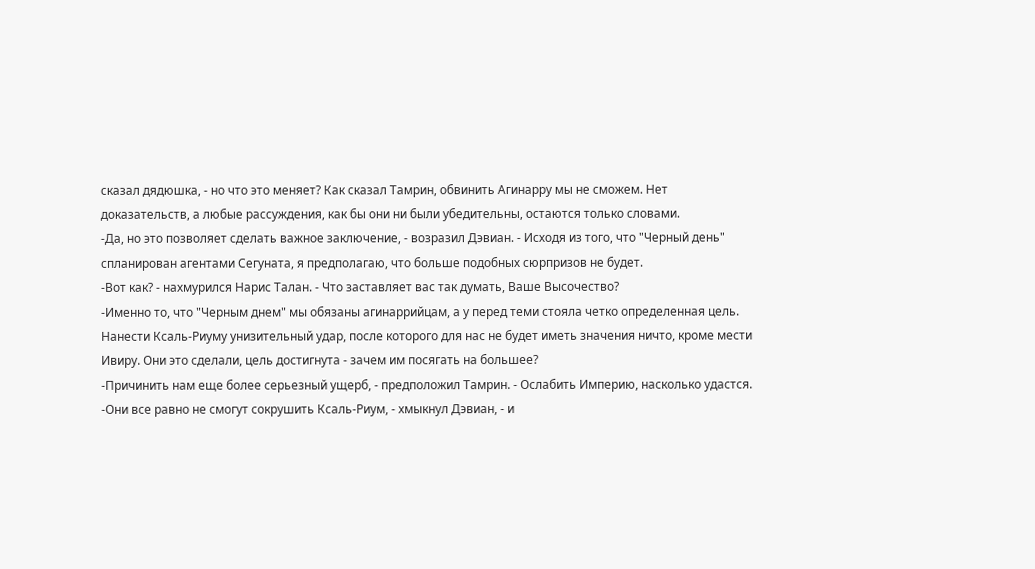сказал дядюшка, - но что это меняет? Как сказал Тамрин, обвинить Агинарру мы не сможем. Нет доказательств, а любые рассуждения, как бы они ни были убедительны, остаются только словами.
-Да, но это позволяет сделать важное заключение, - возразил Дэвиан. - Исходя из того, что "Черный день" спланирован агентами Сегуната, я предполагаю, что больше подобных сюрпризов не будет.
-Вот как? - нахмурился Нарис Талан. - Что заставляет вас так думать, Ваше Высочество?
-Именно то, что "Черным днем" мы обязаны агинаррийцам, а у перед теми стояла четко определенная цель. Нанести Ксаль-Риуму унизительный удар, после которого для нас не будет иметь значения ничто, кроме мести Ивиру. Они это сделали, цель достигнута - зачем им посягать на большее?
-Причинить нам еще более серьезный ущерб, - предположил Тамрин. - Ослабить Империю, насколько удастся.
-Они все равно не смогут сокрушить Ксаль-Риум, - хмыкнул Дэвиан, - и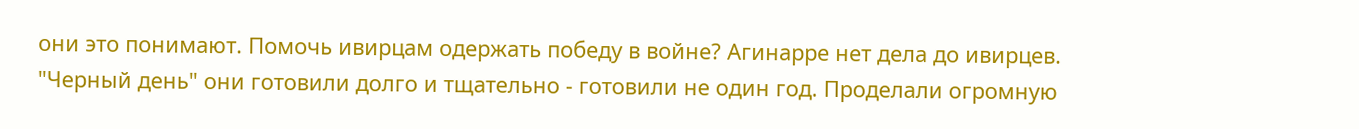они это понимают. Помочь ивирцам одержать победу в войне? Агинарре нет дела до ивирцев. "Черный день" они готовили долго и тщательно - готовили не один год. Проделали огромную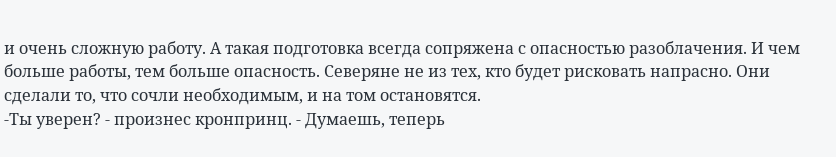и очень сложную работу. А такая подготовка всегда сопряжена с опасностью разоблачения. И чем больше работы, тем больше опасность. Северяне не из тех, кто будет рисковать напрасно. Они сделали то, что сочли необходимым, и на том остановятся.
-Ты уверен? - произнес кронпринц. - Думаешь, теперь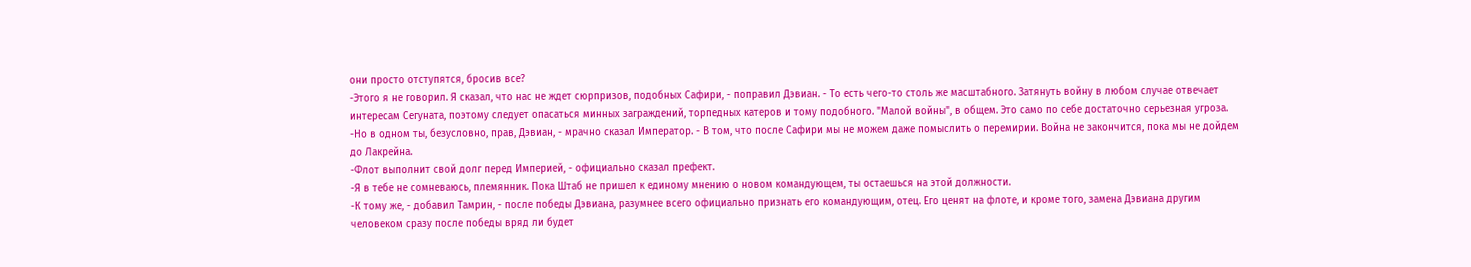они просто отступятся, бросив все?
-Этого я не говорил. Я сказал, что нас не ждет сюрпризов, подобных Сафири, - поправил Дэвиан. - То есть чего-то столь же масштабного. Затянуть войну в любом случае отвечает интересам Сегуната, поэтому следует опасаться минных заграждений, торпедных катеров и тому подобного. "Малой войны", в общем. Это само по себе достаточно серьезная угроза.
-Но в одном ты, безусловно, прав, Дэвиан, - мрачно сказал Император. - В том, что после Сафири мы не можем даже помыслить о перемирии. Война не закончится, пока мы не дойдем до Лакрейна.
-Флот выполнит свой долг перед Империей, - официально сказал префект.
-Я в тебе не сомневаюсь, племянник. Пока Штаб не пришел к единому мнению о новом командующем, ты остаешься на этой должности.
-К тому же, - добавил Тамрин, - после победы Дэвиана, разумнее всего официально признать его командующим, отец. Его ценят на флоте, и кроме того, замена Дэвиана другим человеком сразу после победы вряд ли будет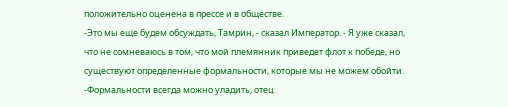положительно оценена в прессе и в обществе.
-Это мы еще будем обсуждать, Тамрин, - сказал Император. - Я уже сказал, что не сомневаюсь в том, что мой племянник приведет флот к победе, но существуют определенные формальности, которые мы не можем обойти.
-Формальности всегда можно уладить, отец.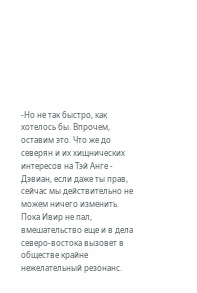-Но не так быстро, как хотелось бы. Впрочем, оставим это. Что же до северян и их хищнических интересов на Тэй Анге - Дэвиан, если даже ты прав, сейчас мы действительно не можем ничего изменить. Пока Ивир не пал, вмешательство еще и в дела северо-востока вызовет в обществе крайне нежелательный резонанс.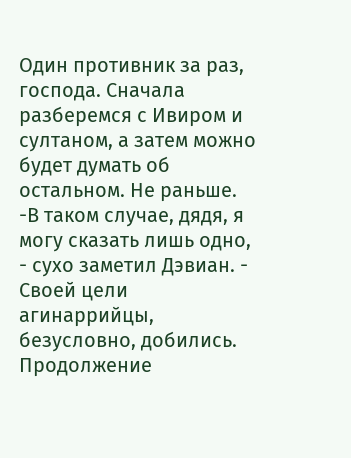Один противник за раз, господа. Сначала разберемся с Ивиром и султаном, а затем можно будет думать об остальном. Не раньше.
-В таком случае, дядя, я могу сказать лишь одно, - сухо заметил Дэвиан. - Своей цели агинаррийцы, безусловно, добились.
Продолжение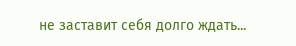не заставит себя долго ждать...